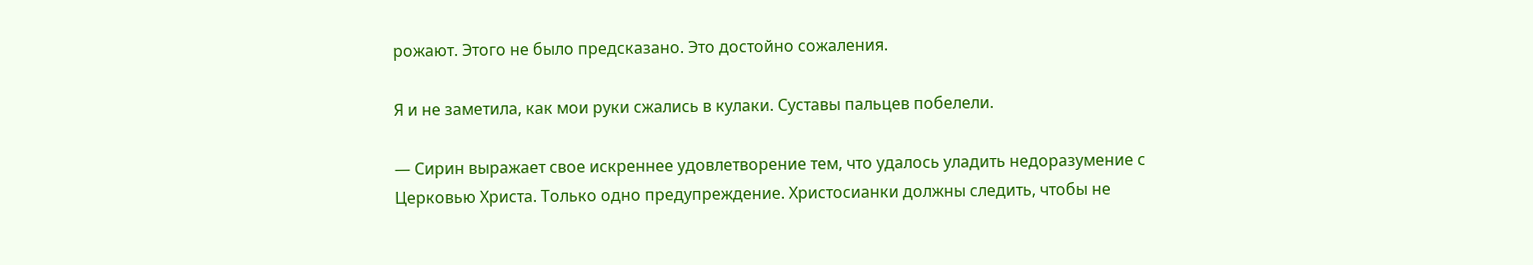рожают. Этого не было предсказано. Это достойно сожаления.

Я и не заметила, как мои руки сжались в кулаки. Суставы пальцев побелели.

— Сирин выражает свое искреннее удовлетворение тем, что удалось уладить недоразумение с Церковью Христа. Только одно предупреждение. Христосианки должны следить, чтобы не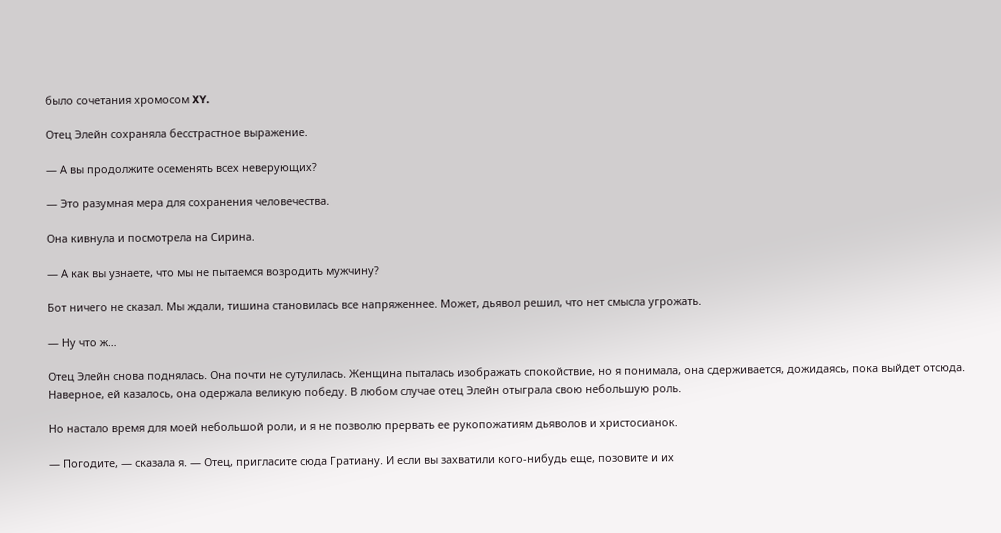было сочетания хромосом XY.

Отец Элейн сохраняла бесстрастное выражение.

— А вы продолжите осеменять всех неверующих?

— Это разумная мера для сохранения человечества.

Она кивнула и посмотрела на Сирина.

— А как вы узнаете, что мы не пытаемся возродить мужчину?

Бот ничего не сказал. Мы ждали, тишина становилась все напряженнее. Может, дьявол решил, что нет смысла угрожать.

— Ну что ж…

Отец Элейн снова поднялась. Она почти не сутулилась. Женщина пыталась изображать спокойствие, но я понимала, она сдерживается, дожидаясь, пока выйдет отсюда. Наверное, ей казалось, она одержала великую победу. В любом случае отец Элейн отыграла свою небольшую роль.

Но настало время для моей небольшой роли, и я не позволю прервать ее рукопожатиям дьяволов и христосианок.

— Погодите, — сказала я. — Отец, пригласите сюда Гратиану. И если вы захватили кого-нибудь еще, позовите и их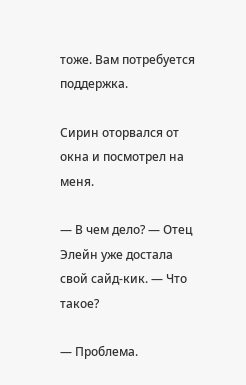тоже. Вам потребуется поддержка.

Сирин оторвался от окна и посмотрел на меня.

— В чем дело? — Отец Элейн уже достала свой сайд-кик. — Что такое?

— Проблема.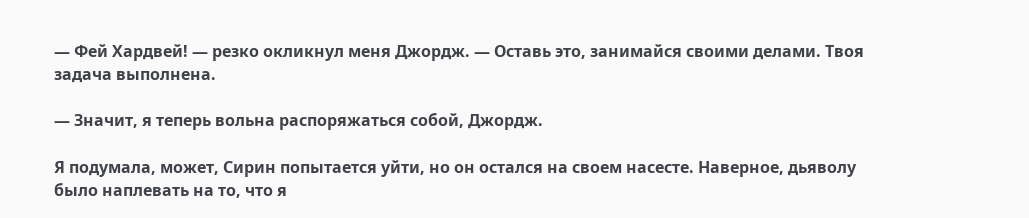— Фей Хардвей! — резко окликнул меня Джордж. — Оставь это, занимайся своими делами. Твоя задача выполнена.

— Значит, я теперь вольна распоряжаться собой, Джордж.

Я подумала, может, Сирин попытается уйти, но он остался на своем насесте. Наверное, дьяволу было наплевать на то, что я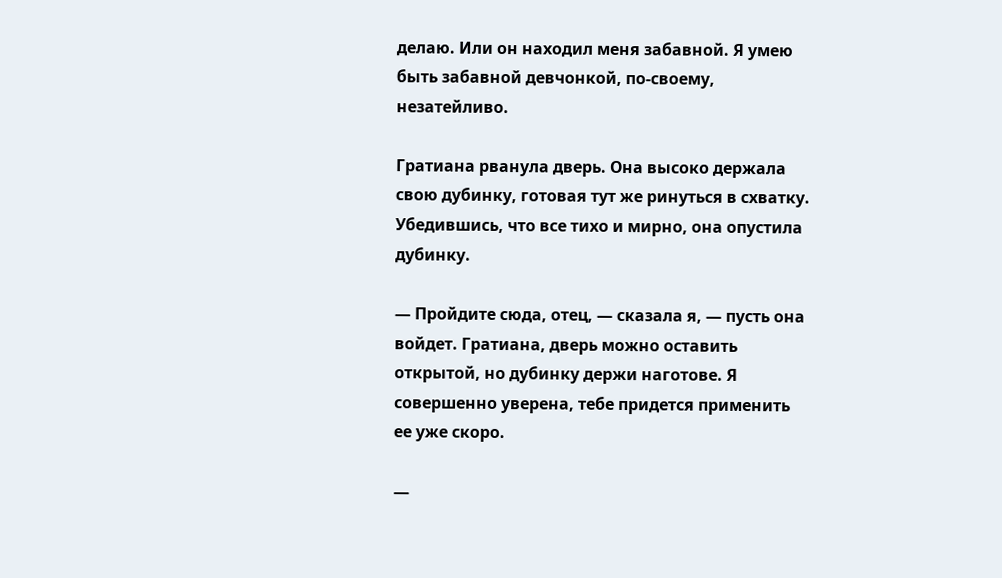делаю. Или он находил меня забавной. Я умею быть забавной девчонкой, по-своему, незатейливо.

Гратиана рванула дверь. Она высоко держала свою дубинку, готовая тут же ринуться в схватку. Убедившись, что все тихо и мирно, она опустила дубинку.

— Пройдите сюда, отец, — сказала я, — пусть она войдет. Гратиана, дверь можно оставить открытой, но дубинку держи наготове. Я совершенно уверена, тебе придется применить ее уже скоро.

—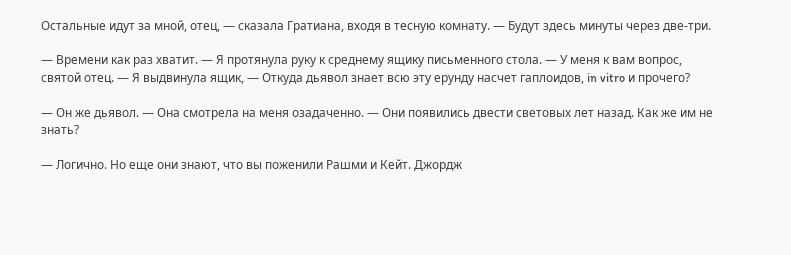Остальные идут за мной, отец, — сказала Гратиана, входя в тесную комнату. — Будут здесь минуты через две-три.

— Времени как раз хватит. — Я протянула руку к среднему ящику письменного стола. — У меня к вам вопрос, святой отец. — Я выдвинула ящик, — Откуда дьявол знает всю эту ерунду насчет гаплоидов, in vitro и прочего?

— Он же дьявол. — Она смотрела на меня озадаченно. — Они появились двести световых лет назад. Как же им не знать?

— Логично. Но еще они знают, что вы поженили Рашми и Кейт. Джордж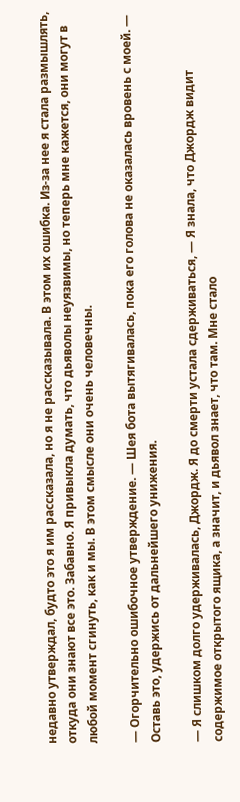недавно утверждал, будто это я им рассказала, но я не рассказывала. В этом их ошибка. Из-за нее я стала размышлять, откуда они знают все это. Забавно. Я привыкла думать, что дьяволы неуязвимы, но теперь мне кажется, они могут в любой момент сгинуть, как и мы. В этом смысле они очень человечны.

— Огорчительно ошибочное утверждение. — Шея бота вытягивалась, пока его голова не оказалась вровень с моей. — Оставь это, удержись от дальнейшего унижения.

— Я слишком долго удерживалась, Джордж. Я до смерти устала сдерживаться, — Я знала, что Джордж видит содержимое открытого ящика, а значит, и дьявол знает, что там. Мне стало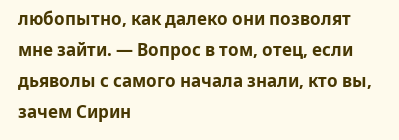любопытно, как далеко они позволят мне зайти. — Вопрос в том, отец, если дьяволы с самого начала знали, кто вы, зачем Сирин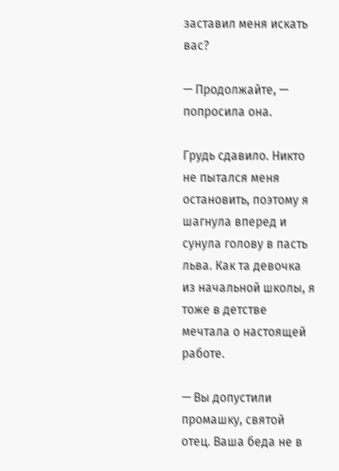заставил меня искать вас?

— Продолжайте, — попросила она.

Грудь сдавило. Никто не пытался меня остановить, поэтому я шагнула вперед и сунула голову в пасть льва. Как та девочка из начальной школы, я тоже в детстве мечтала о настоящей работе.

— Вы допустили промашку, святой отец. Ваша беда не в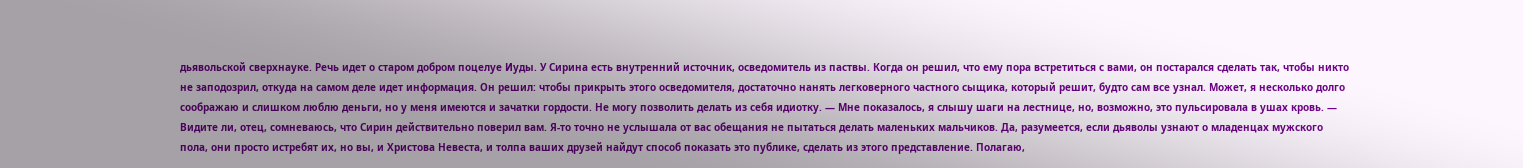дьявольской сверхнауке. Речь идет о старом добром поцелуе Иуды. У Сирина есть внутренний источник, осведомитель из паствы. Когда он решил, что ему пора встретиться с вами, он постарался сделать так, чтобы никто не заподозрил, откуда на самом деле идет информация. Он решил: чтобы прикрыть этого осведомителя, достаточно нанять легковерного частного сыщика, который решит, будто сам все узнал. Может, я несколько долго соображаю и слишком люблю деньги, но у меня имеются и зачатки гордости. Не могу позволить делать из себя идиотку. — Мне показалось, я слышу шаги на лестнице, но, возможно, это пульсировала в ушах кровь. — Видите ли, отец, сомневаюсь, что Сирин действительно поверил вам. Я-то точно не услышала от вас обещания не пытаться делать маленьких мальчиков. Да, разумеется, если дьяволы узнают о младенцах мужского пола, они просто истребят их, но вы, и Христова Невеста, и толпа ваших друзей найдут способ показать это публике, сделать из этого представление. Полагаю,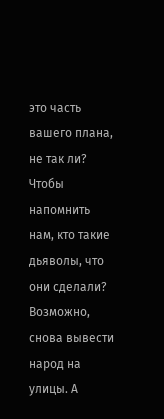это часть вашего плана, не так ли? Чтобы напомнить нам, кто такие дьяволы, что они сделали? Возможно, снова вывести народ на улицы. А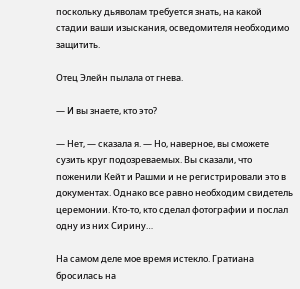поскольку дьяволам требуется знать, на какой стадии ваши изыскания, осведомителя необходимо защитить.

Отец Элейн пылала от гнева.

— И вы знаете, кто это?

— Нет, — сказала я. — Но, наверное, вы сможете сузить круг подозреваемых. Вы сказали, что поженили Кейт и Рашми и не регистрировали это в документах. Однако все равно необходим свидетель церемонии. Кто-то, кто сделал фотографии и послал одну из них Сирину…

На самом деле мое время истекло. Гратиана бросилась на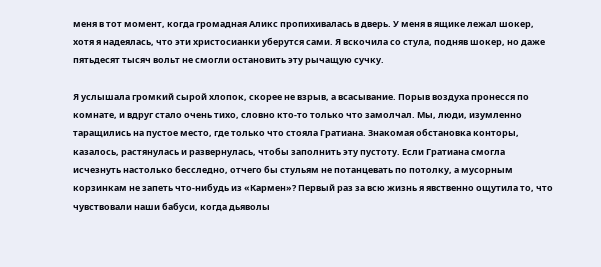меня в тот момент, когда громадная Аликс пропихивалась в дверь. У меня в ящике лежал шокер, хотя я надеялась, что эти христосианки уберутся сами. Я вскочила со стула, подняв шокер, но даже пятьдесят тысяч вольт не смогли остановить эту рычащую сучку.

Я услышала громкий сырой хлопок, скорее не взрыв, а всасывание. Порыв воздуха пронесся по комнате, и вдруг стало очень тихо, словно кто-то только что замолчал. Мы, люди, изумленно таращились на пустое место, где только что стояла Гратиана. Знакомая обстановка конторы, казалось, растянулась и развернулась, чтобы заполнить эту пустоту. Если Гратиана смогла исчезнуть настолько бесследно, отчего бы стульям не потанцевать по потолку, а мусорным корзинкам не запеть что-нибудь из «Кармен»? Первый раз за всю жизнь я явственно ощутила то, что чувствовали наши бабуси, когда дьяволы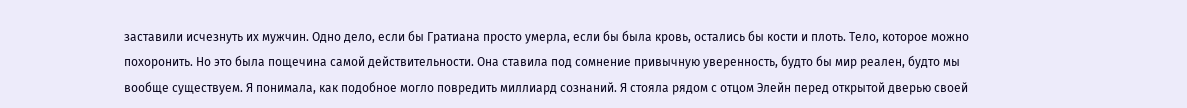заставили исчезнуть их мужчин. Одно дело, если бы Гратиана просто умерла, если бы была кровь, остались бы кости и плоть. Тело, которое можно похоронить. Но это была пощечина самой действительности. Она ставила под сомнение привычную уверенность, будто бы мир реален, будто мы вообще существуем. Я понимала, как подобное могло повредить миллиард сознаний. Я стояла рядом с отцом Элейн перед открытой дверью своей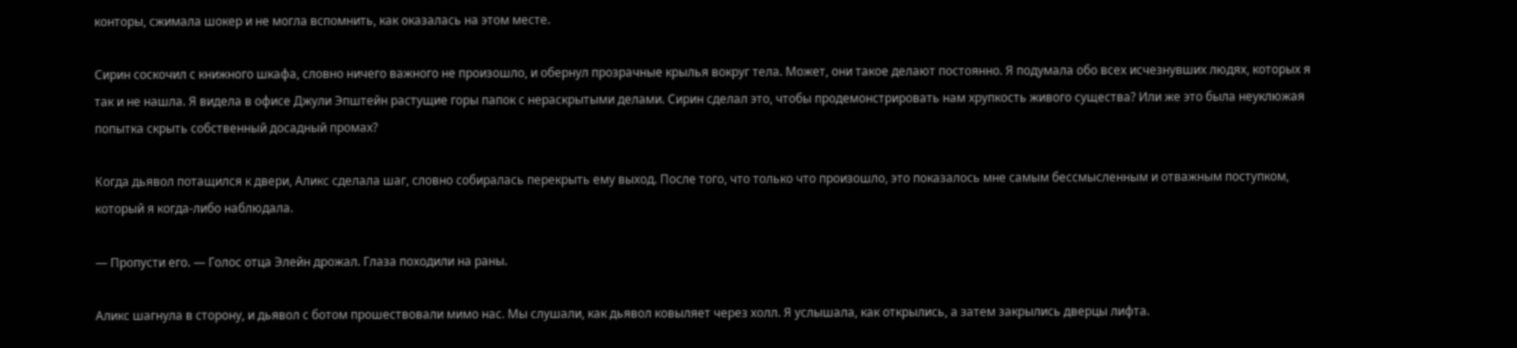конторы, сжимала шокер и не могла вспомнить, как оказалась на этом месте.

Сирин соскочил с книжного шкафа, словно ничего важного не произошло, и обернул прозрачные крылья вокруг тела. Может, они такое делают постоянно. Я подумала обо всех исчезнувших людях, которых я так и не нашла. Я видела в офисе Джули Эпштейн растущие горы папок с нераскрытыми делами. Сирин сделал это, чтобы продемонстрировать нам хрупкость живого существа? Или же это была неуклюжая попытка скрыть собственный досадный промах?

Когда дьявол потащился к двери, Аликс сделала шаг, словно собиралась перекрыть ему выход. После того, что только что произошло, это показалось мне самым бессмысленным и отважным поступком, который я когда-либо наблюдала.

— Пропусти его. — Голос отца Элейн дрожал. Глаза походили на раны.

Аликс шагнула в сторону, и дьявол с ботом прошествовали мимо нас. Мы слушали, как дьявол ковыляет через холл. Я услышала, как открылись, а затем закрылись дверцы лифта.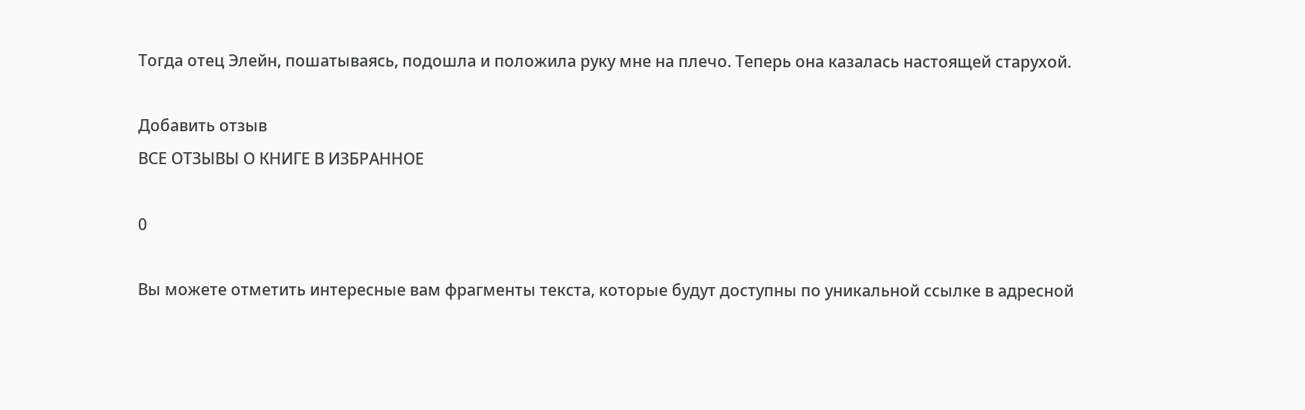Тогда отец Элейн, пошатываясь, подошла и положила руку мне на плечо. Теперь она казалась настоящей старухой.

Добавить отзыв
ВСЕ ОТЗЫВЫ О КНИГЕ В ИЗБРАННОЕ

0

Вы можете отметить интересные вам фрагменты текста, которые будут доступны по уникальной ссылке в адресной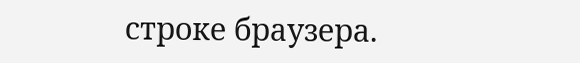строке браузера.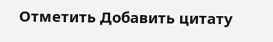Отметить Добавить цитату